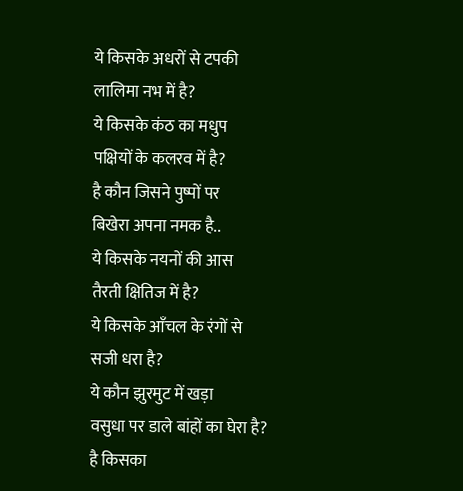ये किसके अधरों से टपकी
लालिमा नभ में है?
ये किसके कंठ का मधुप
पक्षियों के कलरव में है?
है कौन जिसने पुष्पों पर
बिखेरा अपना नमक है..
ये किसके नयनों की आस
तैरती क्षितिज में है?
ये किसके आँचल के रंगों से
सजी धरा है?
ये कौन झुरमुट में खड़ा
वसुधा पर डाले बांहों का घेरा है?
है किसका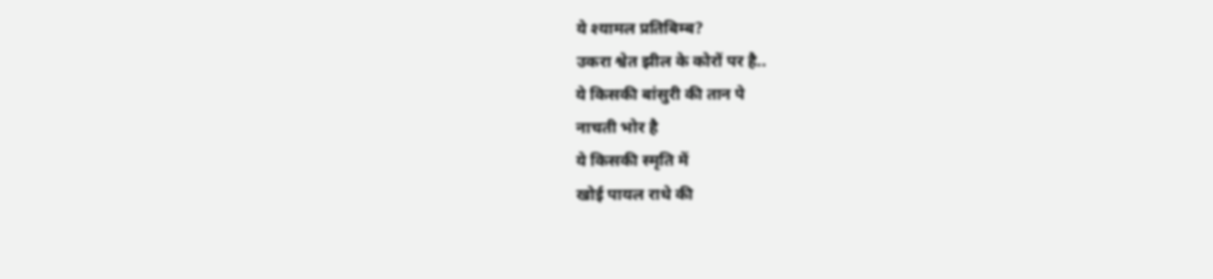ये श्यामल प्रतिबिम्ब?
उकरा श्वेत झील के कोरों पर है..
ये किसकी बांसुरी की तान पे
नाचती भोर है
ये किसकी स्मृति में
खोई पायल राधे की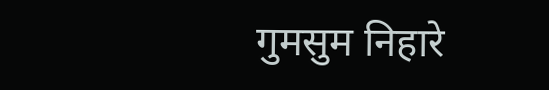गुमसुम निहारे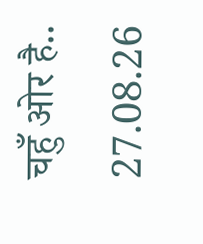चहुँ ओर है..
27.08.26